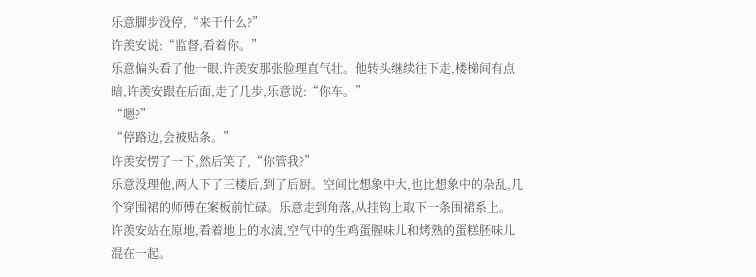乐意脚步没停,“来干什么?”
许羡安说:“监督,看着你。”
乐意偏头看了他一眼,许羡安那张脸理直气壮。他转头继续往下走,楼梯间有点暗,许羡安跟在后面,走了几步,乐意说:“你车。”
“嗯?”
“停路边,会被贴条。”
许羡安愣了一下,然后笑了,“你管我?”
乐意没理他,两人下了三楼后,到了后厨。空间比想象中大,也比想象中的杂乱,几个穿围裙的师傅在案板前忙碌。乐意走到角落,从挂钩上取下一条围裙系上。
许羡安站在原地,看着地上的水渍,空气中的生鸡蛋腥味儿和烤熟的蛋糕胚味儿混在一起。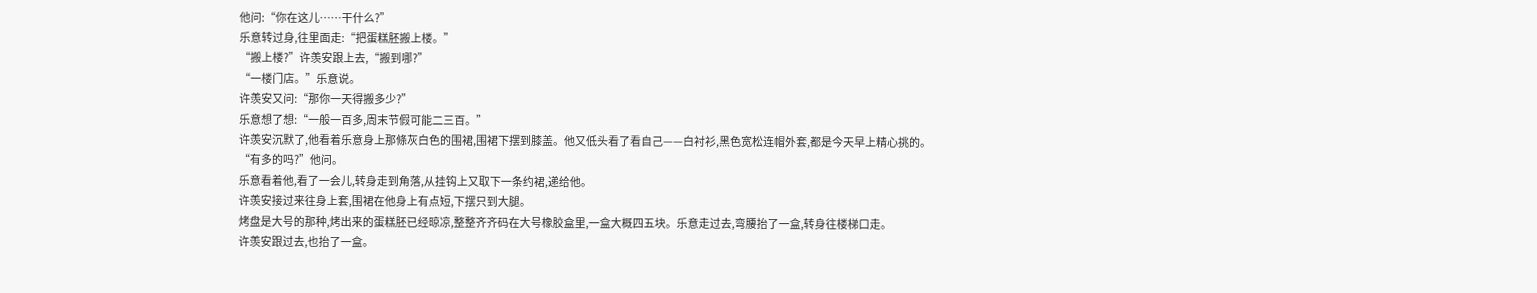他问:“你在这儿……干什么?”
乐意转过身,往里面走:“把蛋糕胚搬上楼。”
“搬上楼?”许羡安跟上去,“搬到哪?”
“一楼门店。”乐意说。
许羡安又问:“那你一天得搬多少?”
乐意想了想:“一般一百多,周末节假可能二三百。”
许羡安沉默了,他看着乐意身上那條灰白色的围裙,围裙下摆到膝盖。他又低头看了看自己——白衬衫,黑色宽松连帽外套,都是今天早上精心挑的。
“有多的吗?”他问。
乐意看着他,看了一会儿,转身走到角落,从挂钩上又取下一条约裙,递给他。
许羡安接过来往身上套,围裙在他身上有点短,下摆只到大腿。
烤盘是大号的那种,烤出来的蛋糕胚已经晾凉,整整齐齐码在大号橡胶盒里,一盒大概四五块。乐意走过去,弯腰抬了一盒,转身往楼梯口走。
许羡安跟过去,也抬了一盒。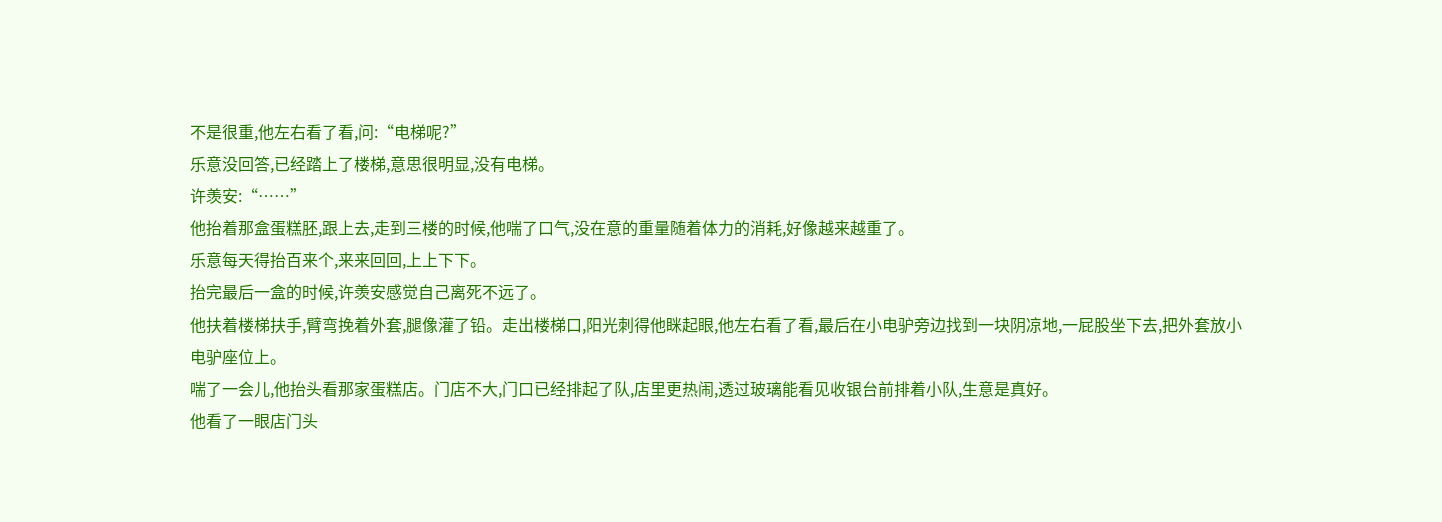不是很重,他左右看了看,问:“电梯呢?”
乐意没回答,已经踏上了楼梯,意思很明显,没有电梯。
许羡安:“……”
他抬着那盒蛋糕胚,跟上去,走到三楼的时候,他喘了口气,没在意的重量随着体力的消耗,好像越来越重了。
乐意每天得抬百来个,来来回回,上上下下。
抬完最后一盒的时候,许羡安感觉自己离死不远了。
他扶着楼梯扶手,臂弯挽着外套,腿像灌了铅。走出楼梯口,阳光刺得他眯起眼,他左右看了看,最后在小电驴旁边找到一块阴凉地,一屁股坐下去,把外套放小电驴座位上。
喘了一会儿,他抬头看那家蛋糕店。门店不大,门口已经排起了队,店里更热闹,透过玻璃能看见收银台前排着小队,生意是真好。
他看了一眼店门头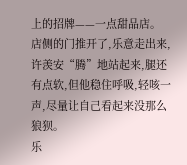上的招牌——一点甜品店。
店侧的门推开了,乐意走出来,许羡安“腾”地站起来,腿还有点软,但他稳住呼吸,轻咳一声,尽量让自己看起来没那么狼狈。
乐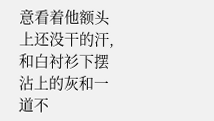意看着他额头上还没干的汗,和白衬衫下摆沾上的灰和一道不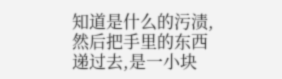知道是什么的污渍,然后把手里的东西递过去,是一小块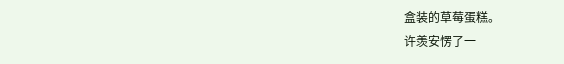盒装的草莓蛋糕。
许羡安愣了一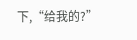下,“给我的?”